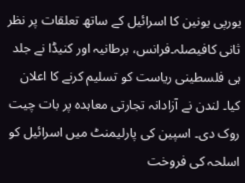یورپی یونین کا اسرائیل کے ساتھ تعلقات پر نظر ثانی کافیصلہ۔فرانس، برطانیہ اور کنیڈا نے جلد ہی فلسطینی ریاست کو تسلیم کرنے کا اعلان کیا۔ لندن نے آزادانہ تجارتی معاہدہ پر بات چیت روک دی۔ اسپین کی پارلیمنٹ میں اسرائیل کو اسلحہ کی فروخت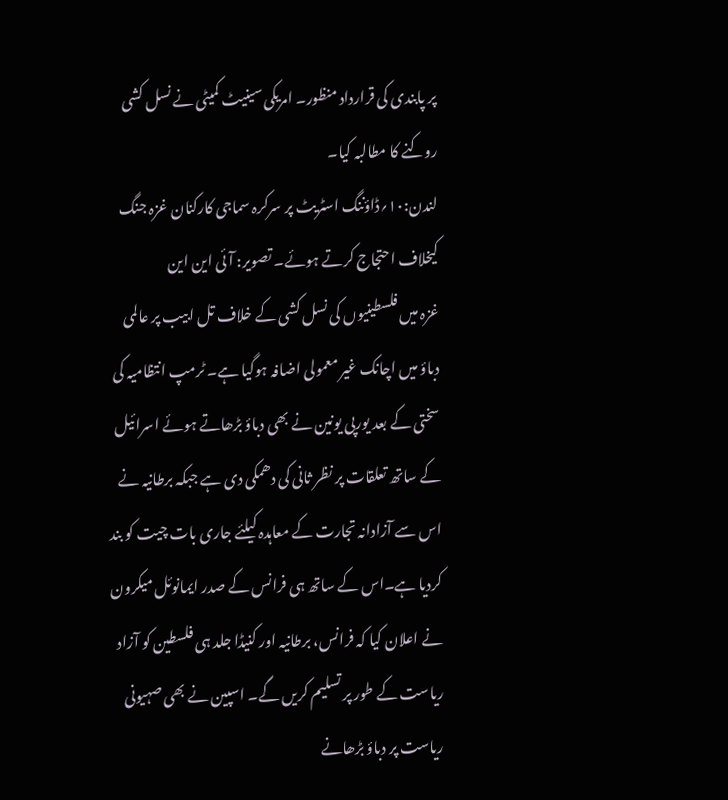پر پابندی کی قرارداد منظور۔ امریکی سینیٹ کمیٹی نے نسل کشی روکنے کا مطالبہ کیا۔
لندن:۱۰؍ڈاؤننگ اسٹریٹ پر سرکرہ سماجی کارکنان غزہ جنگ کیخلاف احتجاج کرتے ہوئے۔ تصویر: آئی این این
غزہ میں فلسطینیوں کی نسل کشی کے خلاف تل ابیب پر عالمی دباؤ میں اچانک غیر معمولی اضافہ ہوگیا ہے۔ ٹرمپ انتظامیہ کی سختی کے بعد یورپی یونین نے بھی دباؤ بڑھاتے ہوئے اسرائیل کے ساتھ تعلقات پر نظر ثانی کی دھمکی دی ہے جبکہ برطانیہ نے اس سے آزادانہ تجارت کے معاہدہ کیلئے جاری بات چیت کو بند کردیا ہے۔اس کے ساتھ ہی فرانس کے صدر ایمانوئل میکرون نے اعلان کیا کہ فرانس، برطانیہ اور کنیڈا جلد ہی فلسطین کو آزاد ریاست کے طور پر تسلیم کریں گے۔ اسپین نے بھی صہیونی ریاست پر دباؤ بڑھانے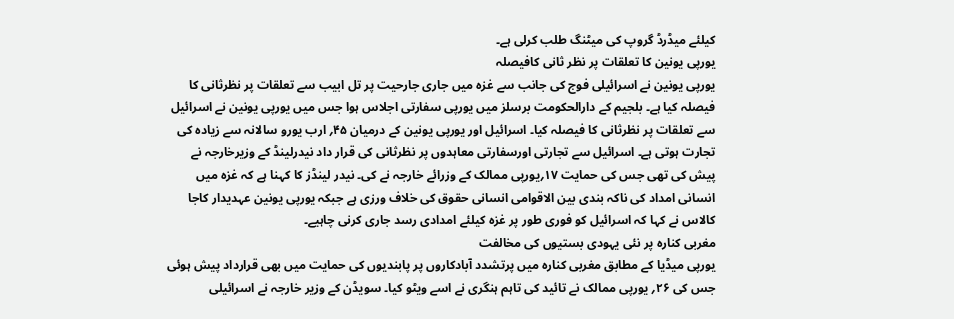کیلئے میڈرڈ گروپ کی میٹنگ طلب کرلی ہے۔
یورپی یونین کا تعلقات پر نظر ثانی کافیصلہ
یورپی یونین نے اسرائیلی فوج کی جانب سے غزہ میں جاری جارحیت پر تل ابیب سے تعلقات پر نظرثانی کا فیصلہ کیا ہے۔ بلجیم کے دارالحکومت برسلز میں یورپی سفارتی اجلاس ہوا جس میں یورپی یونین نے اسرائیل سے تعلقات پر نظرثانی کا فیصلہ کیا۔ اسرائیل اور یورپی یونین کے درمیان ۴۵؍ ارب یورو سالانہ سے زیادہ کی تجارت ہوتی ہے۔ اسرائیل سے تجارتی اورسفارتی معاہدوں پر نظرثانی کی قرار داد نیدرلینڈ کے وزیرخارجہ نے پیش کی تھی جس کی حمایت ۱۷؍یورپی ممالک کے وزرائے خارجہ نے کی۔ نیدر لینڈز کا کہنا ہے کہ غزہ میں انسانی امداد کی ناکہ بندی بین الاقوامی انسانی حقوق کی خلاف ورزی ہے جبکہ یورپی یونین عہدیدار کاجا کالاس نے کہا کہ اسرائیل کو فوری طور پر غزہ کیلئے امدادی رسد جاری کرنی چاہیے۔
مغربی کنارہ پر نئی یہودی بستیوں کی مخالفت
یورپی میڈیا کے مطابق مغربی کنارہ میں پرتشدد آبادکاروں پر پابندیوں کی حمایت میں بھی قرارداد پیش ہوئی جس کی ۲۶؍ یورپی ممالک نے تائید کی تاہم ہنگری نے اسے ویٹو کیا۔ سویڈن کے وزیر خارجہ نے اسرائیلی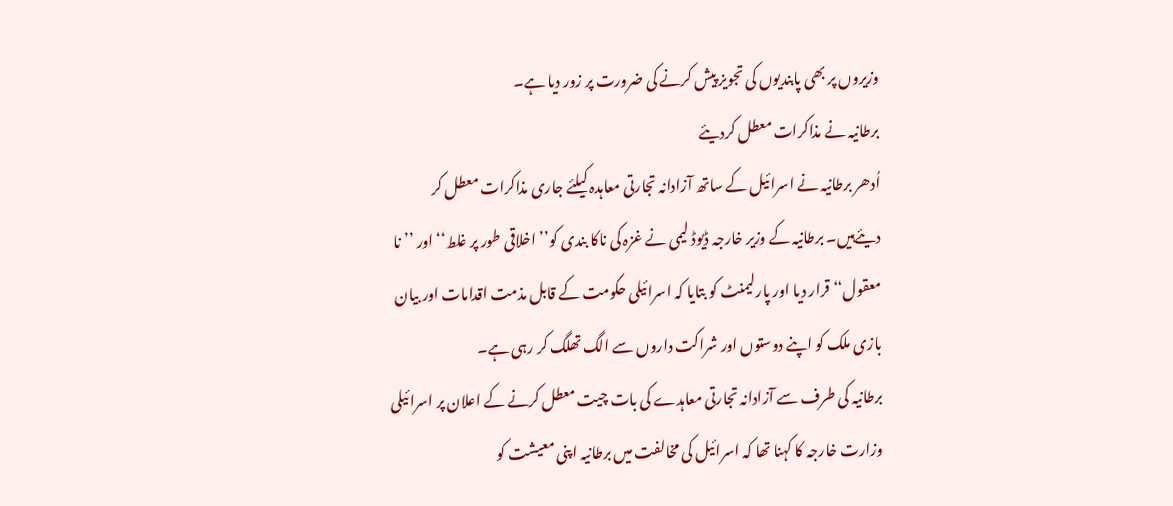وزیروں پر بھی پابندیوں کی تجویز پیش کرنے کی ضرورت پر زور دیا ہے۔
برطانیہ نے مذاکرات معطل کردیئے
اُدھر برطانیہ نے اسرائیل کے ساتھ آزادانہ تجارتی معاہدہ کیلئے جاری مذاکرات معطل کر دیئےہیں۔ برطانیہ کے وزیر خارجہ ڈیوڈ لیمی نے غزہ کی ناکا بندی کو’’اخلاقی طور پر غلط‘‘ اور ’’ نا معقول‘‘ قرار دیا اور پارلیمنٹ کو بتایا کہ اسرائیلی حکومت کے قابل مذمت اقدامات اور بیان بازی ملک کو اپنے دوستوں اور شراکت داروں سے الگ تھلگ کر رہی ہے۔
برطانیہ کی طرف سے آزادانہ تجارتی معاہدے کی بات چیت معطل کرنے کے اعلان پر اسرائیلی وزارت خارجہ کا کہنا تھا کہ اسرائیل کی مخالفت میں برطانیہ اپنی معیشت کو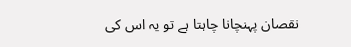نقصان پہنچانا چاہتا ہے تو یہ اس کی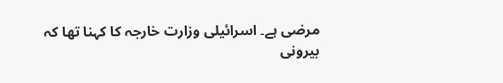مرضی ہے۔ اسرائیلی وزارت خارجہ کا کہنا تھا کہ بیرونی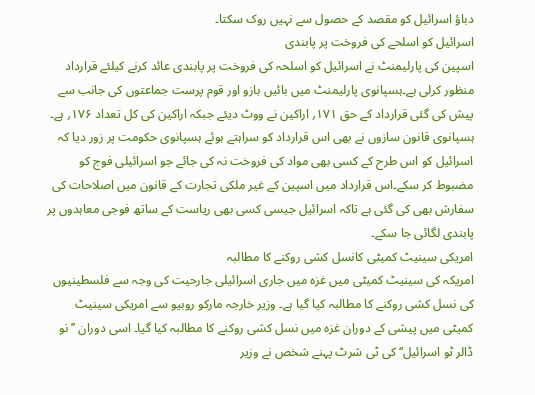دباؤ اسرائیل کو مقصد کے حصول سے نہیں روک سکتا۔
اسرائیل کو اسلحے کی فروخت پر پابندی
اسپین کی پارلیمنٹ نے اسرائیل کو اسلحہ کی فروخت پر پابندی عائد کرنے کیلئے قرارداد منظور کرلی ہے۔ہسپانوی پارلیمنٹ میں بائیں بازو اور قوم پرست جماعتوں کی جانب سے پیش کی گئی قرارداد کے حق ۱۷۱؍ اراکین نے ووٹ دیئے جبکہ اراکین کی کل تعداد ۱۷۶؍ ہے۔ ہسپانوی قانون سازوں نے بھی اس قرارداد کو سراہتے ہوئے ہسپانوی حکومت پر زور دیا کہ اسرائیل کو اس طرح کے کسی بھی مواد کی فروخت نہ کی جائے جو اسرائیلی فوج کو مضبوط کر سکے۔اس قرارداد میں اسپین کے غیر ملکی تجارت کے قانون میں اصلاحات کی سفارش بھی کی گئی ہے تاکہ اسرائیل جیسی کسی بھی ریاست کے ساتھ فوجی معاہدوں پر پابندی لگائی جا سکے۔
امریکی سینیٹ کمیٹی کانسل کشی روکنے کا مطالبہ
امریکہ کی سینیٹ کمیٹی میں غزہ میں جاری اسرائیلی جارحیت کی وجہ سے فلسطینیوں کی نسل کشی روکنے کا مطالبہ کیا گیا ہے۔ وزیر خارجہ مارکو روبیو سے امریکی سینیٹ کمیٹی میں پیشی کے دوران غزہ میں نسل کشی روکنے کا مطالبہ کیا گیا۔ اسی دوران ’’نو ڈالر ٹو اسرائیل‘‘ کی ٹی شرٹ پہنے شخص نے وزیر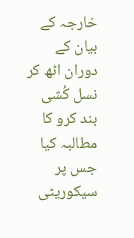خارجہ کے بیان کے دوران اٹھ کر نسل کُشی بند کرو کا مطالبہ کیا جس پر سیکوریٹی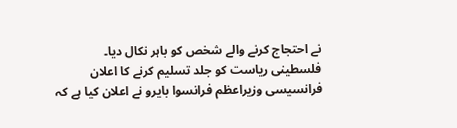نے احتجاج کرنے والے شخص کو باہر نکال دیا۔
فلسطینی ریاست کو جلد تسلیم کرنے کا اعلان
فرانسیسی وزیراعظم فرانسوا بایرو نے اعلان کیا ہے کہ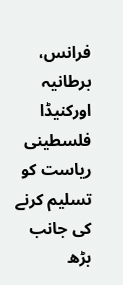فرانس، برطانیہ اورکنیڈا فلسطینی ریاست کو تسلیم کرنے کی جانب بڑھ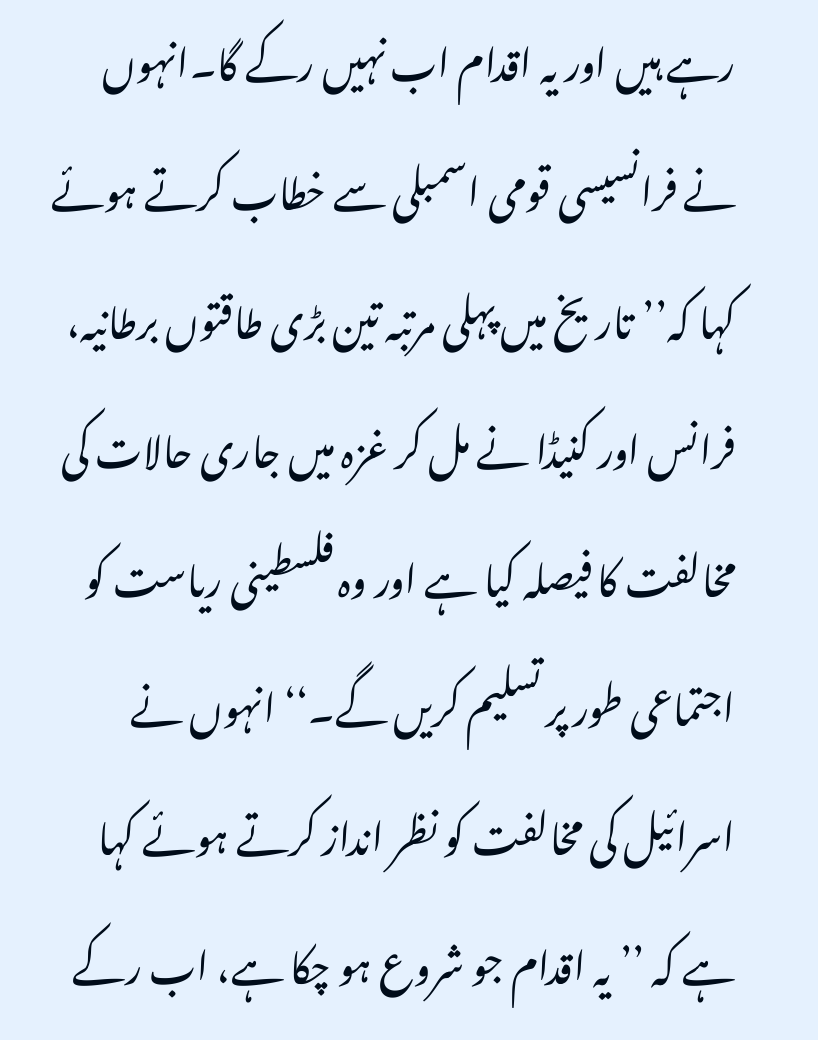رہے ہیں اور یہ اقدام اب نہیں رکے گا۔انہوں نے فرانسیسی قومی اسمبلی سے خطاب کرتے ہوئے کہا کہ’’تاریخ میں پہلی مرتبہ تین بڑی طاقتوں برطانیہ، فرانس اور کنیڈا نے مل کر غزہ میں جاری حالات کی مخالفت کا فیصلہ کیا ہے اور وہ فلسطینی ریاست کو اجتماعی طور پر تسلیم کریں گے۔‘‘ انہوں نے اسرائیل کی مخالفت کو نظر انداز کرتے ہوئے کہا ہے کہ ’’یہ اقدام جو شروع ہو چکا ہے، اب رکے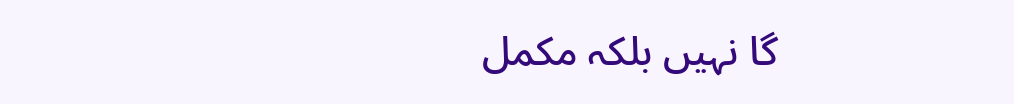گا نہیں بلکہ مکمل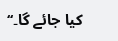کیا جائے گا۔‘‘